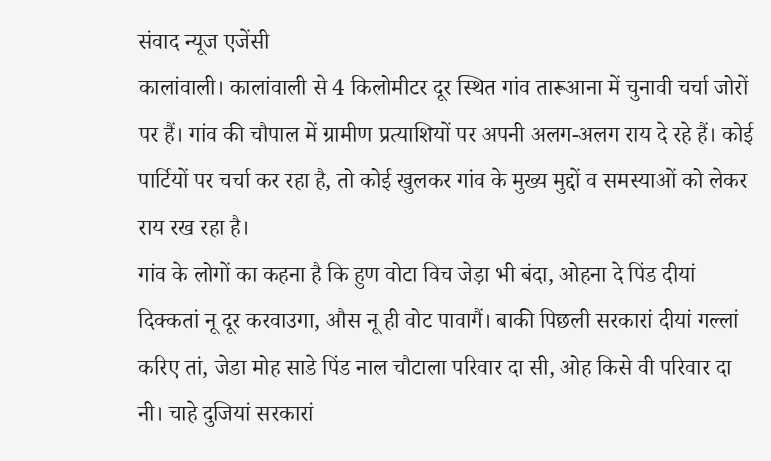संवाद न्यूज एजेंसी
कालांवाली। कालांवाली से 4 किलोमीटर दूर स्थित गांव तारूआना में चुनावी चर्चा जोरों पर हैं। गांव की चौपाल में ग्रामीण प्रत्याशियों पर अपनी अलग-अलग राय दे रहे हैं। कोई पार्टियों पर चर्चा कर रहा है, तो कोई खुलकर गांव के मुख्य मुद्दों व समस्याओं को लेकर राय रख रहा है।
गांव के लोगों का कहना है कि हुण वोटा विच जेड़ा भी बंदा, ओहना दे पिंड दीयां दिक्कतां नू दूर करवाउगा, औस नू ही वोट पावागैं। बाकी पिछली सरकारां दीयां गल्लां करिए तां, जेडा मोह साडे पिंड नाल चौटाला परिवार दा सी, ओह किसे वी परिवार दा नी। चाहे दुजियां सरकारां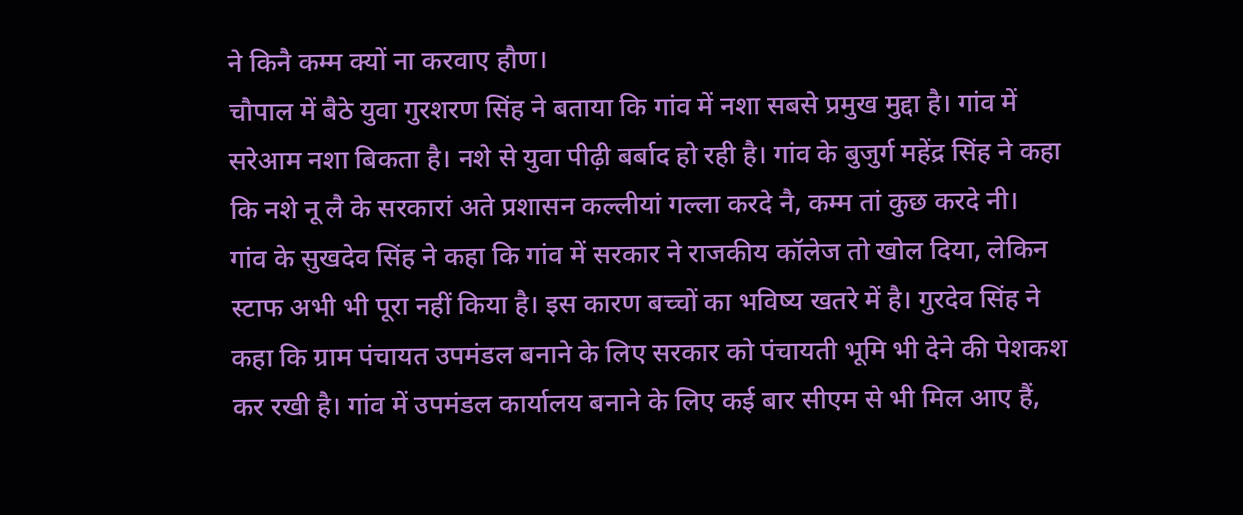ने किनै कम्म क्यों ना करवाए हौण।
चौपाल में बैठे युवा गुरशरण सिंह ने बताया कि गांव में नशा सबसे प्रमुख मुद्दा है। गांव में सरेआम नशा बिकता है। नशे से युवा पीढ़ी बर्बाद हो रही है। गांव के बुजुर्ग महेंद्र सिंह ने कहा कि नशे नू लै के सरकारां अते प्रशासन कल्लीयां गल्ला करदे नै, कम्म तां कुछ करदे नी।
गांव के सुखदेव सिंह ने कहा कि गांव में सरकार ने राजकीय कॉलेज तो खोल दिया, लेकिन स्टाफ अभी भी पूरा नहीं किया है। इस कारण बच्चों का भविष्य खतरे में है। गुरदेव सिंह ने कहा कि ग्राम पंचायत उपमंडल बनाने के लिए सरकार को पंचायती भूमि भी देने की पेशकश कर रखी है। गांव में उपमंडल कार्यालय बनाने के लिए कई बार सीएम से भी मिल आए हैं,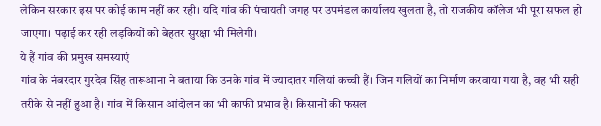लेकिन सरकार इस पर कोई काम नहीं कर रही। यदि गांव की पंचायती जगह पर उपमंडल कार्यालय खुलता है, तो राजकीय कॉलेज भी पूरा सफल हो जाएगा। पढ़ाई कर रही लड़कियों को बेहतर सुरक्षा भी मिलेगी।
ये हैं गांव की प्रमुख समस्याएं
गांव के नंबरदार गुरदेव सिंह तारूआना ने बताया कि उनके गांव में ज्यादातर गलियां कच्ची हैं। जिन गलियों का निर्माण करवाया गया है, वह भी सही तरीके से नहीं हुआ है। गांव में किसान आंदोलन का भी काफी प्रभाव है। किसानों की फसल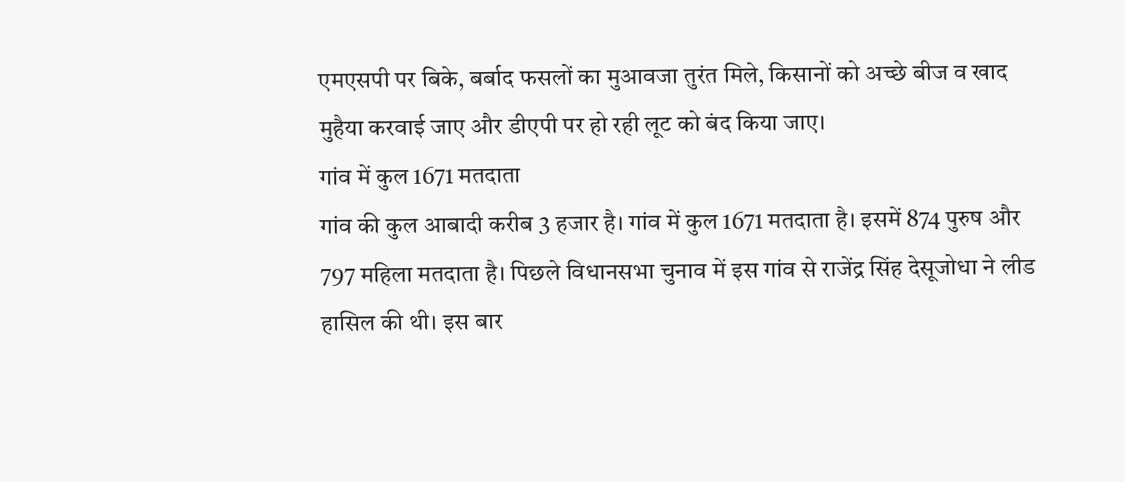एमएसपी पर बिके, बर्बाद फसलों का मुआवजा तुरंत मिले, किसानों को अच्छे बीज व खाद मुहैया करवाई जाए और डीएपी पर हो रही लूट को बंद किया जाए।
गांव में कुल 1671 मतदाता
गांव की कुल आबादी करीब 3 हजार है। गांव में कुल 1671 मतदाता है। इसमें 874 पुरुष और 797 महिला मतदाता है। पिछले विधानसभा चुनाव में इस गांव से राजेंद्र सिंह देसूजोधा ने लीड हासिल की थी। इस बार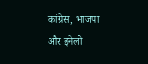कांग्रेस, भाजपा और इनेलो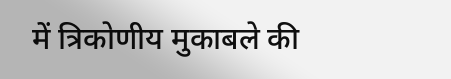में त्रिकोणीय मुकाबले की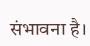संभावना है।